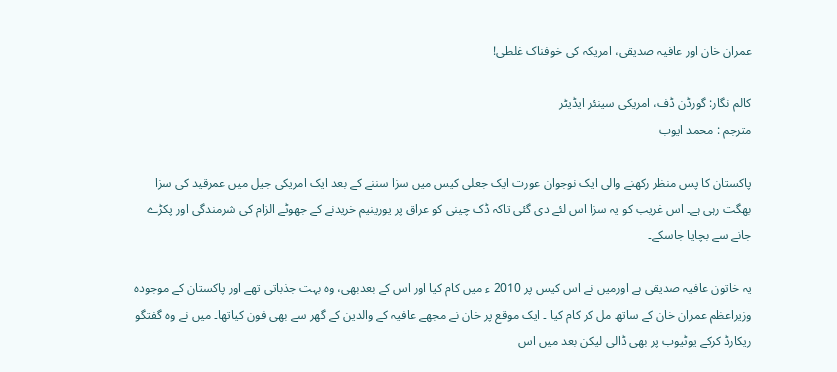عمران خان اور عافیہ صدیقی، امریکہ کی خوفناک غلطی!

کالم نگار: گورڈن ڈف، امریکی سینئر ایڈیٹر
مترجم : محمد ایوب

پاکستان کا پس منظر رکھنے والی ایک نوجوان عورت ایک جعلی کیس میں سزا سننے کے بعد ایک امریکی جیل میں عمرقید کی سزا بھگت رہی ہے۔ اس غریب کو یہ سزا اس لئے دی گئی تاکہ ڈک چینی کو عراق پر یورینیم خریدنے کے جھوٹے الزام کی شرمندگی اور پکڑے جانے سے بچایا جاسکے۔

یہ خاتون عافیہ صدیقی ہے اورمیں نے اس کیس پر 2010 ء میں کام کیا اور اس کے بعدبھی، وہ بہت جذباتی تھے اور پاکستان کے موجودہ وزیراعظم عمران خان کے ساتھ مل کر کام کیا ۔ ایک موقع پر خان نے مجھے عافیہ کے والدین کے گھر سے بھی فون کیاتھا۔ میں نے وہ گفتگو ریکارڈ کرکے یوٹیوب پر بھی ڈالی لیکن بعد میں اس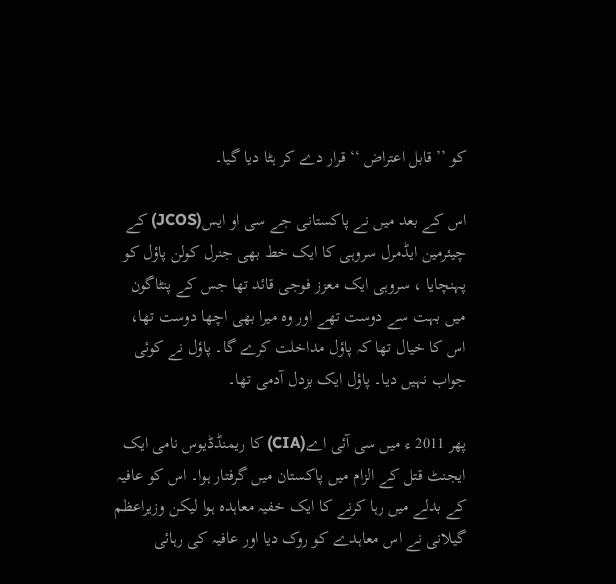کو ’’قابل اعتراض ‘‘ قرار دے کر ہٹا دیا گیا۔

اس کے بعد میں نے پاکستانی جے سی او ایس(JCOS) کے چیئرمین ایڈمرل سروہی کا ایک خط بھی جنرل کولن پاؤل کو پہنچایا ، سروہی ایک معزز فوجی قائد تھا جس کے پنٹاگون میں بہت سے دوست تھے اور وہ میرا بھی اچھا دوست تھا، اس کا خیال تھا کہ پاؤل مداخلت کرے گا۔ پاؤل نے کوئی جواب نہیں دیا۔ پاؤل ایک بزدل آدمی تھا۔

پھر 2011 ء میں سی آئی اے(CIA) کا ریمنڈڈیوس نامی ایک ایجنٹ قتل کے الزام میں پاکستان میں گرفتار ہوا۔ اس کو عافیہ کے بدلے میں رہا کرنے کا ایک خفیہ معاہدہ ہوا لیکن وزیراعظم گیلانی نے اس معاہدے کو روک دیا اور عافیہ کی رہائی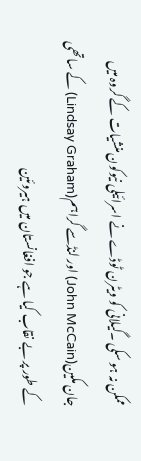ممکن نہ ہو سکی ۔گیلانی کو ویٹرن ٹوڈے نے اسرائیلی نیوکون منشیات کے گروہ میں جان مکین(John McCain) اور لنڈسے گراہم(Lindsay Graham) کے ساتھی کے طور پر بے نقاب کیا ہے جو افغانستان میں ہیروئین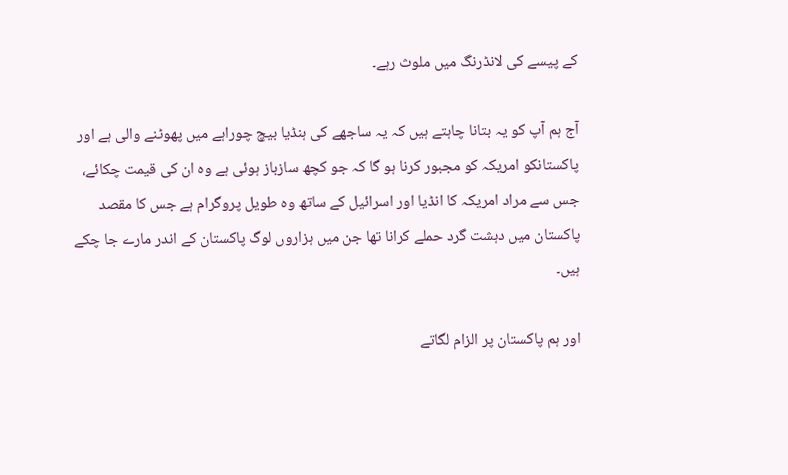کے پیسے کی لانڈرنگ میں ملوث رہے۔

آج ہم آپ کو یہ بتانا چاہتے ہیں کہ یہ ساجھے کی ہنڈیا بیچ چوراہے میں پھوٹنے والی ہے اور پاکستانکو امریکہ کو مجبور کرنا ہو گا کہ جو کچھ سازباز ہوئی ہے وہ ان کی قیمت چکائے، جس سے مراد امریکہ کا انڈیا اور اسرائیل کے ساتھ وہ طویل پروگرام ہے جس کا مقصد پاکستان میں دہشت گرد حملے کرانا تھا جن میں ہزاروں لوگ پاکستان کے اندر مارے جا چکے ہیں۔

اور ہم پاکستان پر الزام لگاتے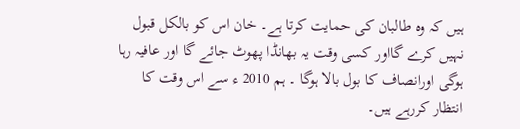ہیں کہ وہ طالبان کی حمایت کرتا ہے۔ خان اس کو بالکل قبول نہیں کرے گااور کسی وقت یہ بھانڈا پھوٹ جائے گا اور عافیہ رہا ہوگی اورانصاف کا بول بالا ہوگا ۔ ہم 2010 ء سے اس وقت کا انتظار کررہے ہیں۔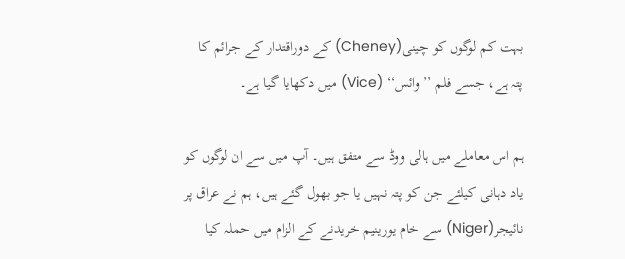بہت کم لوگوں کو چینی(Cheney) کے دوراقتدار کے جرائم کا پتہ ہے، جسے فلم ’’وائس‘‘ (Vice) میں دکھایا گیا ہے۔

ہم اس معاملے میں ہالی ووڈ سے متفق ہیں۔ آپ میں سے ان لوگوں کو یاد دہانی کیلئے جن کو پتہ نہیں یا جو بھول گئے ہیں، ہم نے عراق پر نائیجر(Niger) سے خام یورینیم خریدنے کے الزام میں حملہ کیا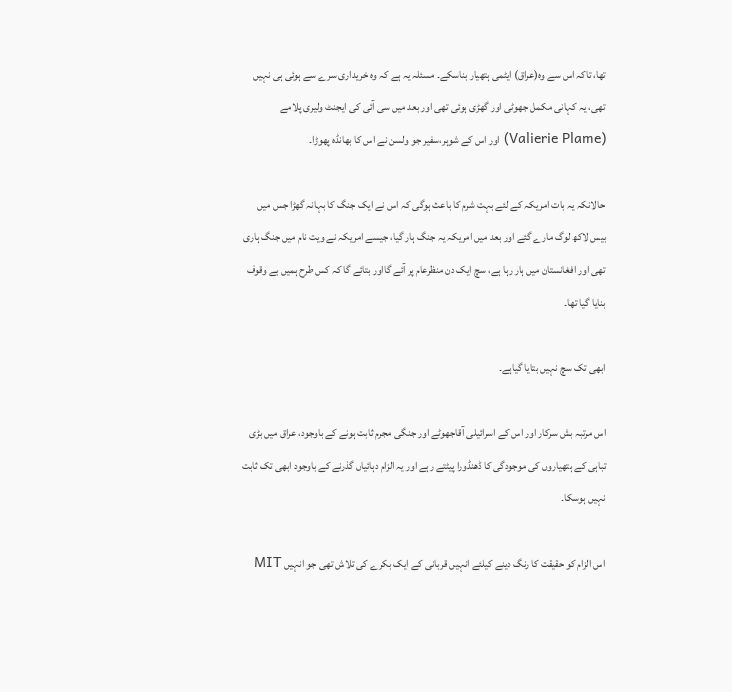تھا، تاکہ اس سے وہ(عراق) ایٹمی ہتھیار بناسکے۔ مسئلہ یہ ہے کہ وہ خریداری سرے سے ہوئی ہی نہیں تھی، یہ کہانی مکمل جھوٹی اور گھڑی ہوئی تھی اور بعد میں سی آئی کی ایجنٹ ولیری پلامے (Valierie Plame) اور اس کے شوہر،سفیر جو ولسن نے اس کا بھانڈہ پھوڑا۔

حالانکہ یہ بات امریکہ کے لئے بہت شرم کا باعث ہوگی کہ اس نے ایک جنگ کا بہانہ گھڑا جس میں بیس لاکھ لوگ مارے گئے اور بعد میں امریکہ یہ جنگ ہار گیا، جیسے امریکہ نے ویت نام میں جنگ ہاری تھی اور افغانستان میں ہار رہا ہے، سچ ایک دن منظرعام پر آئے گااور بتائے گا کہ کس طرح ہمیں بے وقوف بنایا گیا تھا۔

ابھی تک سچ نہیں بتایا گیاہے۔

اس مرتبہ بش سرکار اور اس کے اسرائیلی آقاجھوٹے اور جنگی مجرم ثابت ہونے کے باوجود، عراق میں بڑی تباہی کے ہتھیاروں کی موجودگی کا ڈھنڈورا پیٹتے رہے اور یہ الزام دہائیاں گذرنے کے باوجود ابھی تک ثابت نہیں ہوسکا۔

اس الزام کو حقیقت کا رنگ دینے کیلئے انہیں قربانی کے ایک بکرے کی تلاش تھی جو انہیں MIT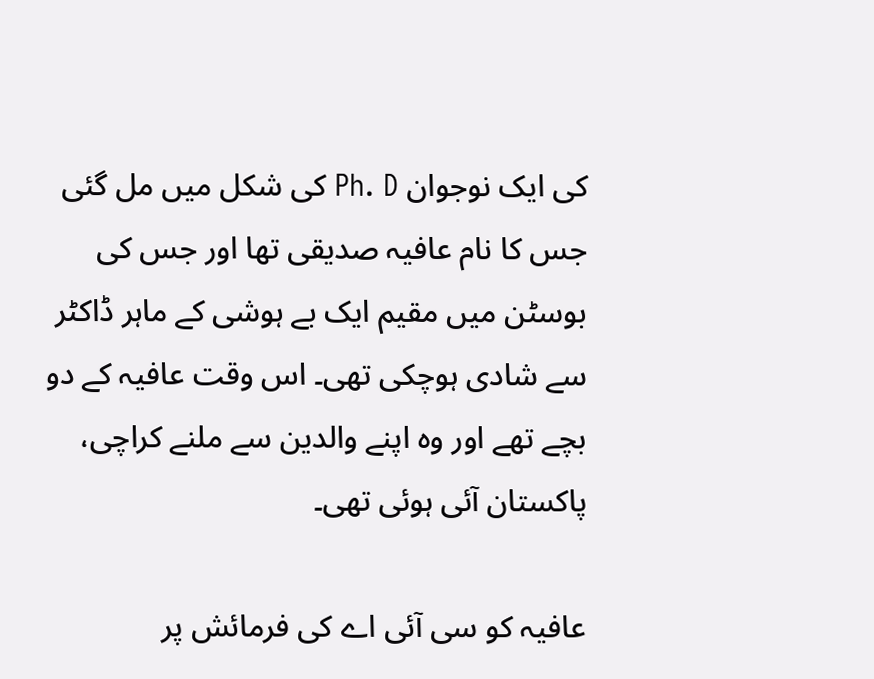کی ایک نوجوان Ph. D کی شکل میں مل گئی جس کا نام عافیہ صدیقی تھا اور جس کی بوسٹن میں مقیم ایک بے ہوشی کے ماہر ڈاکٹر سے شادی ہوچکی تھی۔ اس وقت عافیہ کے دو بچے تھے اور وہ اپنے والدین سے ملنے کراچی، پاکستان آئی ہوئی تھی۔

عافیہ کو سی آئی اے کی فرمائش پر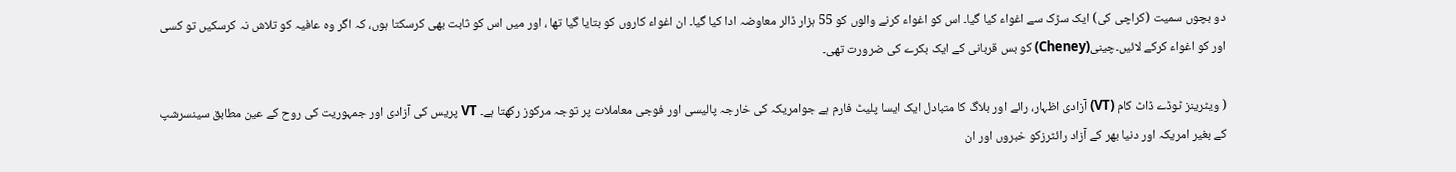دو بچوں سمیت (کراچی کی) ایک سڑک سے اغواء کیا گیا۔ اس کو اغواء کرنے والوں کو 55 ہزار ڈالر معاوضہ ادا کیا گیا۔ ان اغواء کاروں کو بتایا گیا تھا ، اور میں اس کو ثابت بھی کرسکتا ہوں، کہ اگر وہ عافیہ کو تلاش نہ کرسکیں تو کسی اور کو اغواء کرکے لائیں۔چینی(Cheney) کو بس قربانی کے ایک بکرے کی ضرورت تھی۔

( ویٹرینز ٹوڈے ڈاٹ کام (VT) آزادی اظہار، رائے اور بلاگ کا متبادل ایک ایسا پلیٹ فارم ہے جوامریکہ کی خارجہ پالیسی اور فوجی معاملات پر توجہ مرکوز رکھتا ہے۔ VT پریس کی آزادی اور جمہوریت کی روح کے عین مطابق سینسرشپ کے بغیر امریکہ اور دنیا بھر کے آزاد رائٹرزکو خبروں اور ان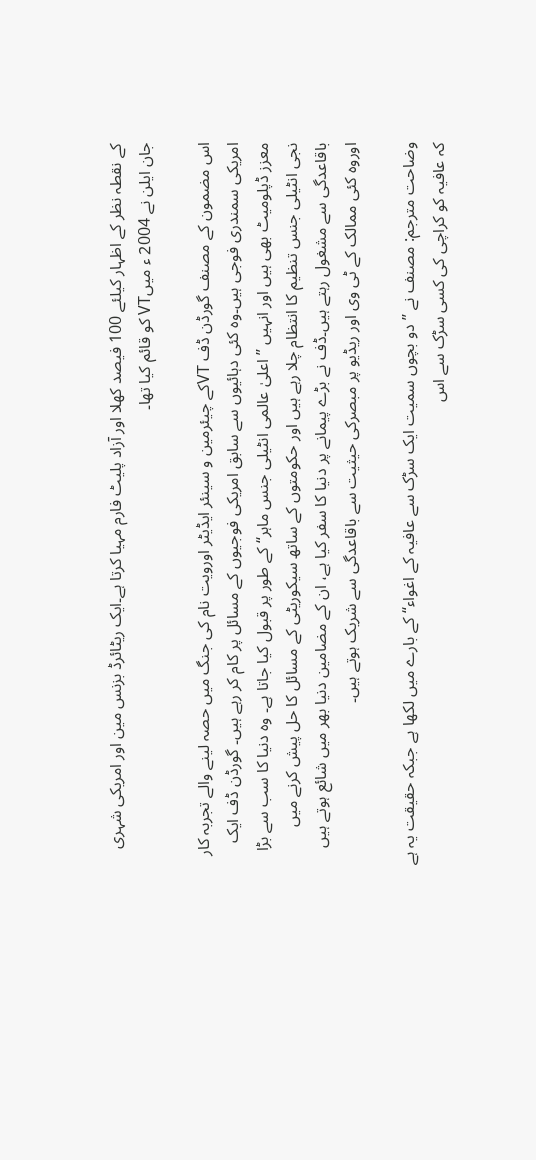کے نقطہ نظر کے اظہار کیلئے 100 فیصد کھلا اور آزاد پلیٹ فارم مہیا کرتا ہے۔ایک ریٹائرڈ بزنس مین اور امریکی شہری جان ایلن نے 2004 ء میںVT کو قائم کیا تھا۔

اس مضمون کے مصنف گورڈن ڈف VTکے چیئرمین و سینئر ایڈیٹر اورویت نام کی جنگ میں حصہ لینے والے تجربہ کار امریکی سمندری فوجی ہیں۔وہ کئی دہائیوں سے سابق امریکی فوجیوں کے مسائل پر کام کر رہے ہیں۔ گورڈن ڈف ایک معزز ڈپلومیٹ بھی ہیں اور انہیں ’’اعلیٰ عالمی انٹیلی جنس ماہر‘‘ کے طور پر قبول کیا جاتا ہے۔ وہ دنیا کا سب سے بڑا نجی انٹیلی جنس تنظیم کا انتظام چلا رہے ہیں اور حکومتوں کے ساتھ سیکوریٹی کے مسائل کا حل پیش کرنے میں باقاعدگی سے مشغول رہتے ہیں۔ڈف نے بڑے پیمانے پر دنیا کا سفر کیا ہے، ان کے مضامین دنیا بھر میں شائع ہوتے ہیں اوروہ کئی ممالک کے ٹی وی اور ریڈیو پر مبصرکی حیثیت سے باقاعدگی سے شریک ہوتے ہیں۔

وضاحت مترجم: مصنف نے ’’دو بچوں سمیت ایک سڑک سے عافیہ کے اغواء‘‘ کے بارے میں لکھا ہے جبکہ حقیقت یہ ہے کہ عافیہ کو کراچی کی کسی سڑک سے اس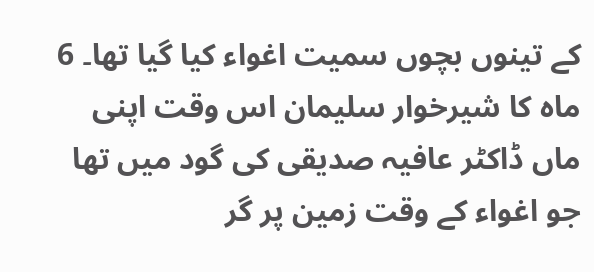کے تینوں بچوں سمیت اغواء کیا گیا تھا۔ 6 ماہ کا شیرخوار سلیمان اس وقت اپنی ماں ڈاکٹر عافیہ صدیقی کی گود میں تھا جو اغواء کے وقت زمین پر گر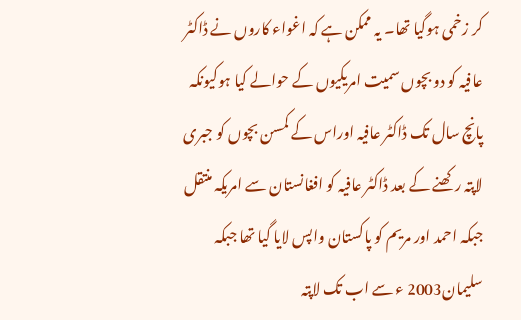کر زخمی ہوگیا تھا۔ یہ ممکن ہے کہ اغواء کاروں نے ڈاکٹر عافیہ کو دو بچوں سمیت امریکیوں کے حوالے کیا ہوکیونکہ پانچ سال تک ڈاکٹر عافیہ اوراس کے کمسن بچوں کو جبری لاپتہ رکھنے کے بعد ڈاکٹر عافیہ کو افغانستان سے امریکہ منتقل جبکہ احمد اور مریم کو پاکستان واپس لایا گیا تھا جبکہ سلیمان2003 ء سے اب تک لاپتہ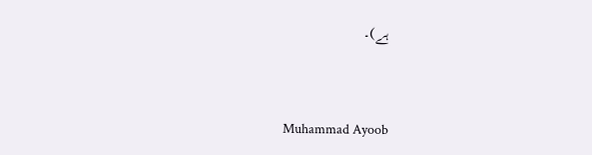ہے)۔


Muhammad Ayoob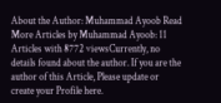About the Author: Muhammad Ayoob Read More Articles by Muhammad Ayoob: 11 Articles with 8772 viewsCurrently, no details found about the author. If you are the author of this Article, Please update or create your Profile here.